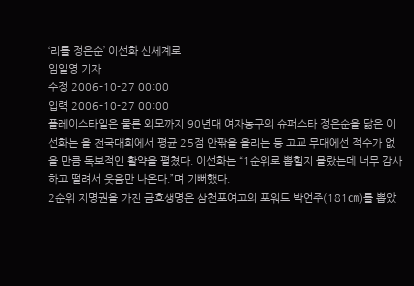‘리틀 정은순’ 이선화 신세계로
임일영 기자
수정 2006-10-27 00:00
입력 2006-10-27 00:00
플레이스타일은 물론 외모까지 90년대 여자농구의 슈퍼스타 정은순을 닮은 이선화는 올 전국대회에서 평균 25점 안팎을 올리는 등 고교 무대에선 적수가 없을 만큼 독보적인 활약을 펼쳤다. 이선화는 “1순위로 뽑힐지 몰랐는데 너무 감사하고 떨려서 웃음만 나온다.”며 기뻐했다.
2순위 지명권을 가진 금호생명은 삼천포여고의 포워드 박언주(181㎝)를 뽑았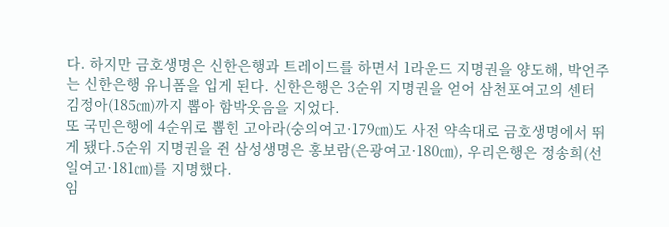다. 하지만 금호생명은 신한은행과 트레이드를 하면서 1라운드 지명권을 양도해, 박언주는 신한은행 유니폼을 입게 된다. 신한은행은 3순위 지명권을 얻어 삼천포여고의 센터 김정아(185㎝)까지 뽑아 함박웃음을 지었다.
또 국민은행에 4순위로 뽑힌 고아라(숭의여고·179㎝)도 사전 약속대로 금호생명에서 뛰게 됐다.5순위 지명권을 쥔 삼성생명은 홍보람(은광여고·180㎝), 우리은행은 정송희(선일여고·181㎝)를 지명했다.
임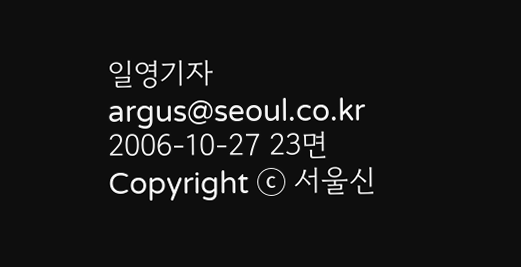일영기자 argus@seoul.co.kr
2006-10-27 23면
Copyright ⓒ 서울신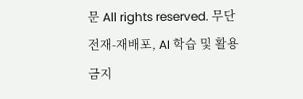문 All rights reserved. 무단 전재-재배포, AI 학습 및 활용 금지